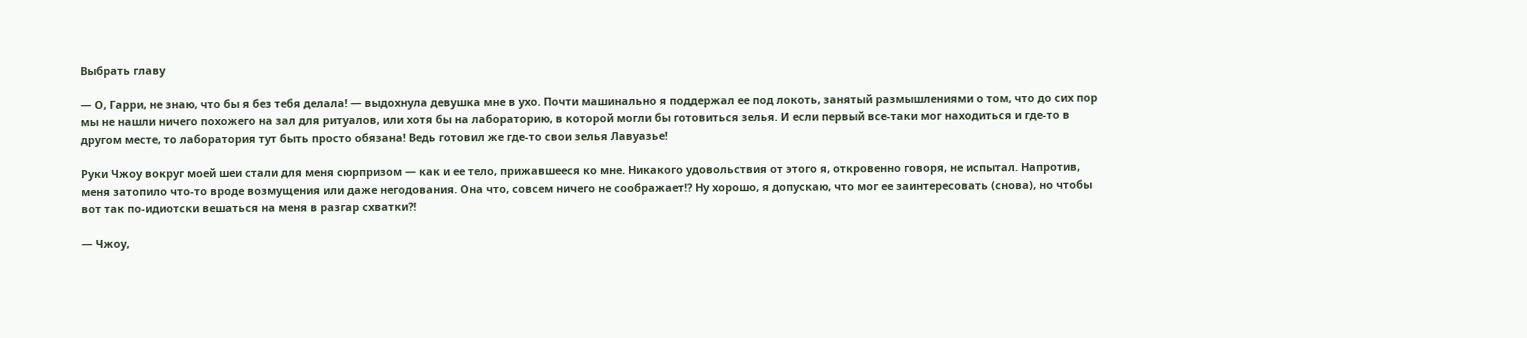Выбрать главу

— О, Гарри, не знаю, что бы я без тебя делала! — выдохнула девушка мне в ухо. Почти машинально я поддержал ее под локоть, занятый размышлениями о том, что до сих пор мы не нашли ничего похожего на зал для ритуалов, или хотя бы на лабораторию, в которой могли бы готовиться зелья. И если первый все-таки мог находиться и где-то в другом месте, то лаборатория тут быть просто обязана! Ведь готовил же где-то свои зелья Лавуазье!

Руки Чжоу вокруг моей шеи стали для меня сюрпризом — как и ее тело, прижавшееся ко мне. Никакого удовольствия от этого я, откровенно говоря, не испытал. Напротив, меня затопило что-то вроде возмущения или даже негодования. Она что, совсем ничего не соображает!? Ну хорошо, я допускаю, что мог ее заинтересовать (снова), но чтобы вот так по-идиотски вешаться на меня в разгар схватки?!

— Чжоу,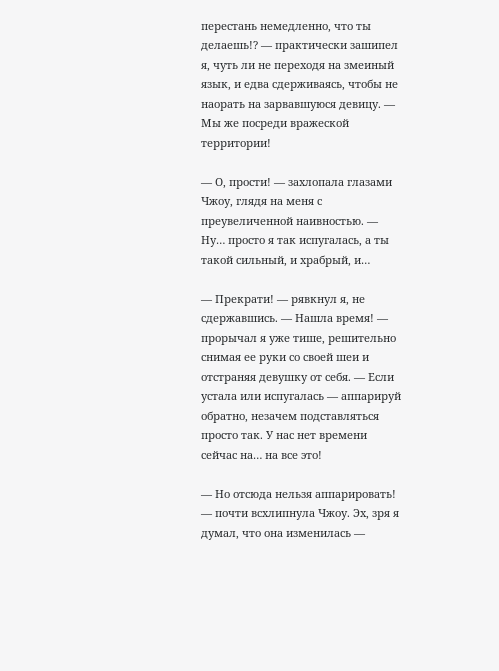перестань немедленно, что ты делаешь!? — практически зашипел я, чуть ли не переходя на змеиный язык, и едва сдерживаясь, чтобы не наорать на зарвавшуюся девицу. — Мы же посреди вражеской территории!

— О, прости! — захлопала глазами Чжоу, глядя на меня с преувеличенной наивностью. — Ну… просто я так испугалась, а ты такой сильный, и храбрый, и…

— Прекрати! — рявкнул я, не сдержавшись. — Нашла время! — прорычал я уже тише, решительно снимая ее руки со своей шеи и отстраняя девушку от себя. — Если устала или испугалась — аппарируй обратно, незачем подставляться просто так. У нас нет времени сейчас на… на все это!

— Но отсюда нельзя аппарировать! — почти всхлипнула Чжоу. Эх, зря я думал, что она изменилась —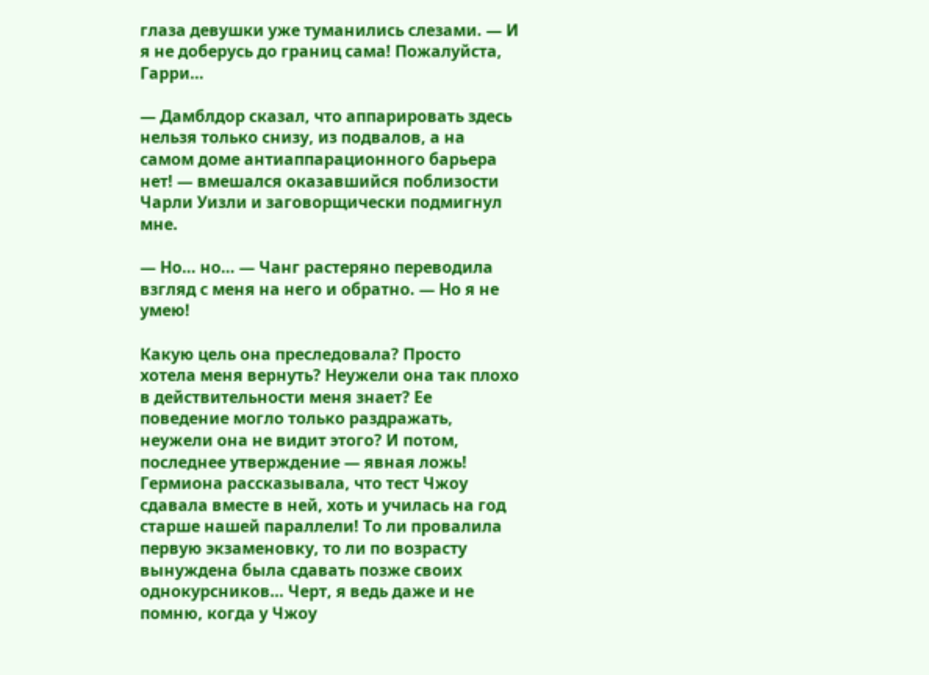глаза девушки уже туманились слезами. — И я не доберусь до границ сама! Пожалуйста, Гарри…

— Дамблдор сказал, что аппарировать здесь нельзя только снизу, из подвалов, а на самом доме антиаппарационного барьера нет! — вмешался оказавшийся поблизости Чарли Уизли и заговорщически подмигнул мне.

— Но… но… — Чанг растеряно переводила взгляд с меня на него и обратно. — Но я не умею!

Какую цель она преследовала? Просто хотела меня вернуть? Неужели она так плохо в действительности меня знает? Ее поведение могло только раздражать, неужели она не видит этого? И потом, последнее утверждение — явная ложь! Гермиона рассказывала, что тест Чжоу сдавала вместе в ней, хоть и училась на год старше нашей параллели! То ли провалила первую экзаменовку, то ли по возрасту вынуждена была сдавать позже своих однокурсников… Черт, я ведь даже и не помню, когда у Чжоу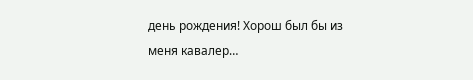день рождения! Хорош был бы из меня кавалер…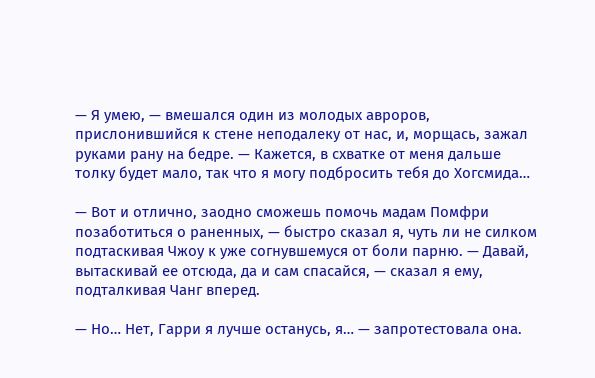— Я умею, — вмешался один из молодых авроров, прислонившийся к стене неподалеку от нас, и, морщась, зажал руками рану на бедре. — Кажется, в схватке от меня дальше толку будет мало, так что я могу подбросить тебя до Хогсмида…

— Вот и отлично, заодно сможешь помочь мадам Помфри позаботиться о раненных, — быстро сказал я, чуть ли не силком подтаскивая Чжоу к уже согнувшемуся от боли парню. — Давай, вытаскивай ее отсюда, да и сам спасайся, — сказал я ему, подталкивая Чанг вперед.

— Но… Нет, Гарри я лучше останусь, я… — запротестовала она.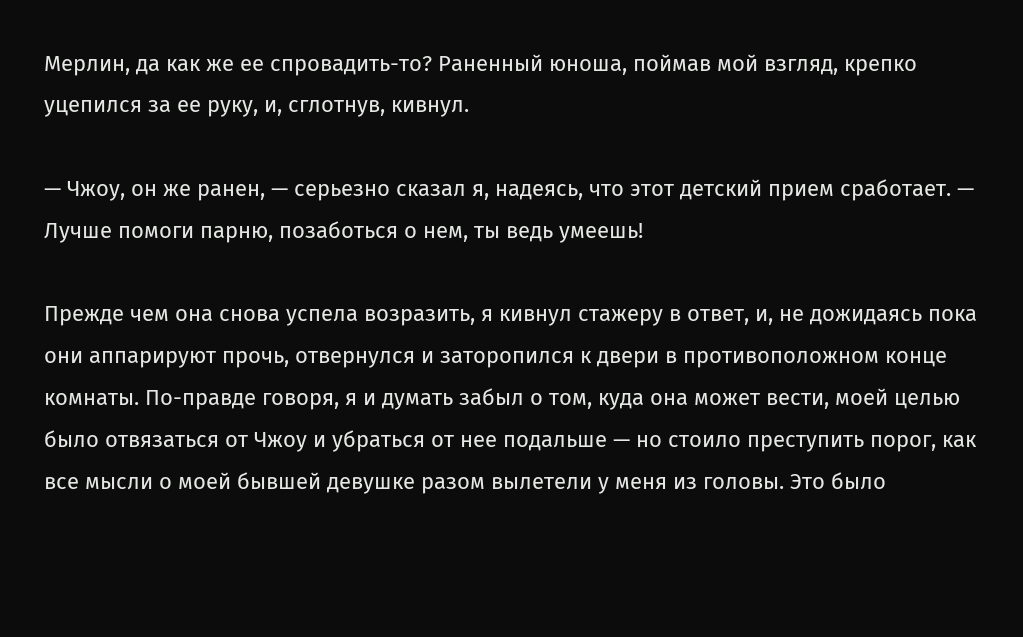Мерлин, да как же ее спровадить-то? Раненный юноша, поймав мой взгляд, крепко уцепился за ее руку, и, сглотнув, кивнул.

— Чжоу, он же ранен, — серьезно сказал я, надеясь, что этот детский прием сработает. — Лучше помоги парню, позаботься о нем, ты ведь умеешь!

Прежде чем она снова успела возразить, я кивнул стажеру в ответ, и, не дожидаясь пока они аппарируют прочь, отвернулся и заторопился к двери в противоположном конце комнаты. По-правде говоря, я и думать забыл о том, куда она может вести, моей целью было отвязаться от Чжоу и убраться от нее подальше — но стоило преступить порог, как все мысли о моей бывшей девушке разом вылетели у меня из головы. Это было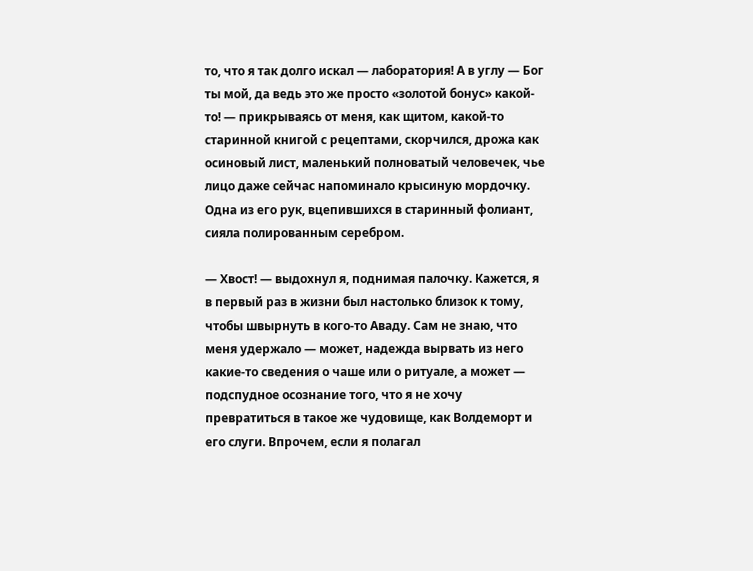то, что я так долго искал — лаборатория! А в углу — Бог ты мой, да ведь это же просто «золотой бонус» какой-то! — прикрываясь от меня, как щитом, какой-то старинной книгой с рецептами, скорчился, дрожа как осиновый лист, маленький полноватый человечек, чье лицо даже сейчас напоминало крысиную мордочку. Одна из его рук, вцепившихся в старинный фолиант, сияла полированным серебром.

— Хвост! — выдохнул я, поднимая палочку. Кажется, я в первый раз в жизни был настолько близок к тому, чтобы швырнуть в кого-то Аваду. Сам не знаю, что меня удержало — может, надежда вырвать из него какие-то сведения о чаше или о ритуале, а может — подспудное осознание того, что я не хочу превратиться в такое же чудовище, как Волдеморт и его слуги. Впрочем, если я полагал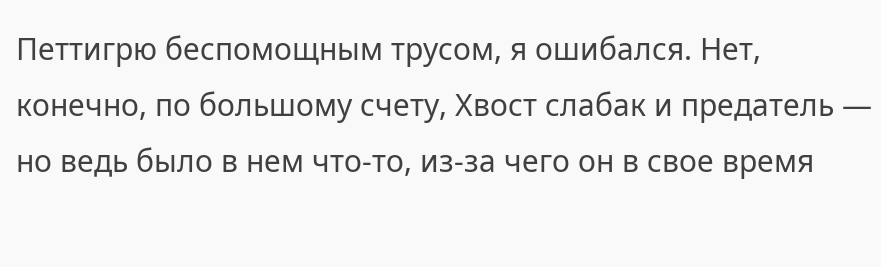Петтигрю беспомощным трусом, я ошибался. Нет, конечно, по большому счету, Хвост слабак и предатель — но ведь было в нем что-то, из-за чего он в свое время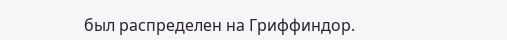был распределен на Гриффиндор.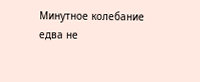Минутное колебание едва не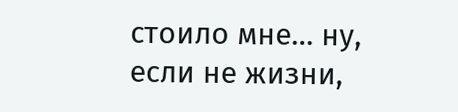стоило мне… ну, если не жизни,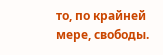то, по крайней мере, свободы.